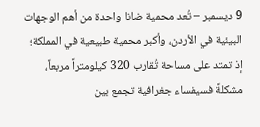9 ديسمبر – تُعد محمية ضانا واحدة من أهم الوجهات البيئية في الأردن، وأكبر محمية طبيعية في المملكة؛ إذ تمتد على مساحة تُقارب 320 كيلومتراً مربعاً، مشكلةً فسيفساء جغرافية تجمع بين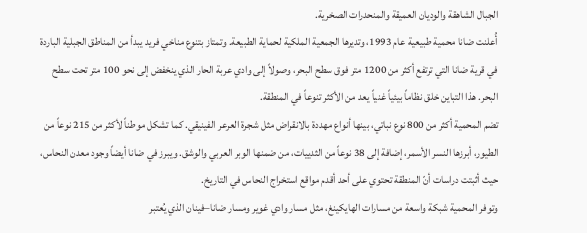الجبال الشاهقة والوديان العميقة والمنحدرات الصخرية.
أُعلنت ضانا محمية طبيعية عام 1993، وتديرها الجمعية الملكية لحماية الطبيعة. وتمتاز بتنوع مناخي فريد يبدأ من المناطق الجبلية الباردة في قرية ضانا التي ترتفع أكثر من 1200 متر فوق سطح البحر، وصولاً إلى وادي عربة الحار الذي ينخفض إلى نحو 100 متر تحت سطح البحر. هذا التباين خلق نظاماً بيئياً غنياً يعد من الأكثر تنوعاً في المنطقة.
تضم المحمية أكثر من 800 نوع نباتي، بينها أنواع مهددة بالانقراض مثل شجرة العرعر الفينيقي. كما تشكل موطناً لأكثر من 215 نوعاً من الطيور، أبرزها النسر الأسمر، إضافة إلى 38 نوعاً من الثدييات، من ضمنها الوبر العربي والوشق. ويبرز في ضانا أيضاً وجود معدن النحاس، حيث أثبتت دراسات أنّ المنطقة تحتوي على أحد أقدم مواقع استخراج النحاس في التاريخ.
وتوفر المحمية شبكة واسعة من مسارات الهايكينغ، مثل مسار وادي غوير ومسار ضانا–فينان الذي يُعتبر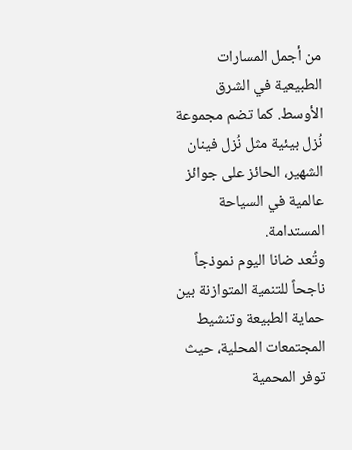من أجمل المسارات الطبيعية في الشرق الأوسط. كما تضم مجموعة نُزل بيئية مثل نُزل فينان الشهير، الحائز على جوائز عالمية في السياحة المستدامة.
وتُعد ضانا اليوم نموذجاً ناجحاً للتنمية المتوازنة بين حماية الطبيعة وتنشيط المجتمعات المحلية، حيث توفر المحمية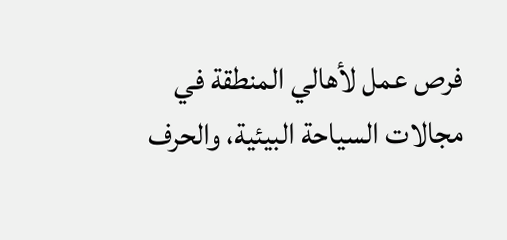فرص عمل لأهالي المنطقة في مجالات السياحة البيئية، والحرف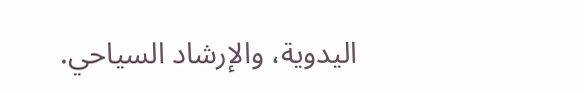اليدوية، والإرشاد السياحي.